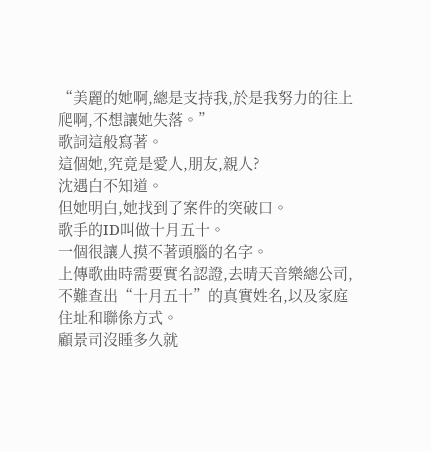“美麗的她啊,總是支持我,於是我努力的往上爬啊,不想讓她失落。”
歌詞這般寫著。
這個她,究竟是愛人,朋友,親人?
沈遇白不知道。
但她明白,她找到了案件的突破口。
歌手的ID叫做十月五十。
一個很讓人摸不著頭腦的名字。
上傳歌曲時需要實名認證,去晴天音樂總公司,不難查出“十月五十”的真實姓名,以及家庭住址和聯係方式。
顧景司沒睡多久就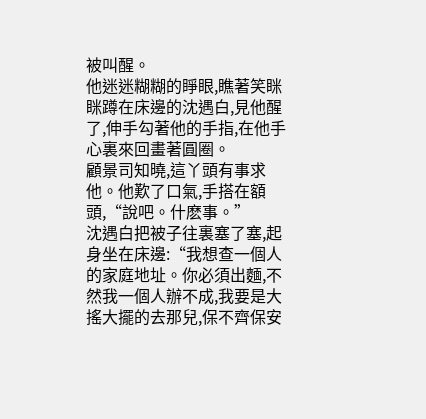被叫醒。
他迷迷糊糊的睜眼,瞧著笑眯眯蹲在床邊的沈遇白,見他醒了,伸手勾著他的手指,在他手心裏來回畫著圓圈。
顧景司知曉,這丫頭有事求他。他歎了口氣,手搭在額頭,“說吧。什麽事。”
沈遇白把被子往裏塞了塞,起身坐在床邊:“我想查一個人的家庭地址。你必須出麵,不然我一個人辦不成,我要是大搖大擺的去那兒,保不齊保安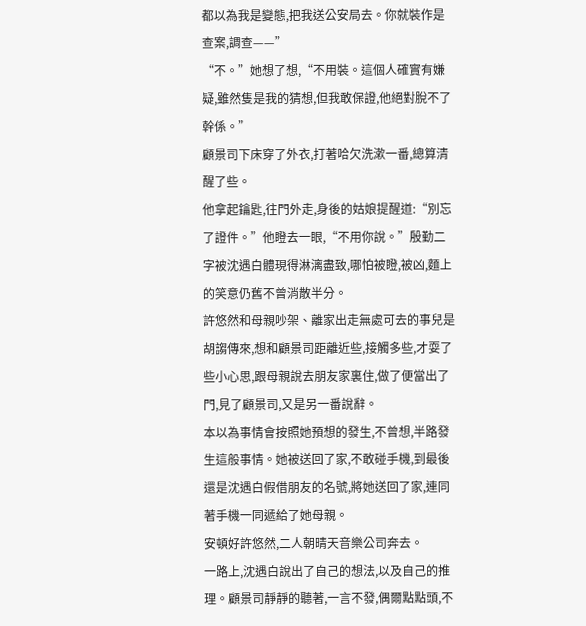都以為我是變態,把我送公安局去。你就裝作是查案,調查——”
“不。”她想了想,“不用裝。這個人確實有嫌疑,雖然隻是我的猜想,但我敢保證,他絕對脫不了幹係。”
顧景司下床穿了外衣,打著哈欠洗漱一番,總算清醒了些。
他拿起鑰匙,往門外走,身後的姑娘提醒道:“別忘了證件。”他瞪去一眼,“不用你說。”殷勤二字被沈遇白體現得淋漓盡致,哪怕被瞪,被凶,麵上的笑意仍舊不曾消散半分。
許悠然和母親吵架、離家出走無處可去的事兒是胡謅傳來,想和顧景司距離近些,接觸多些,才耍了些小心思,跟母親說去朋友家裏住,做了便當出了門,見了顧景司,又是另一番說辭。
本以為事情會按照她預想的發生,不曾想,半路發生這般事情。她被送回了家,不敢碰手機,到最後還是沈遇白假借朋友的名號,將她送回了家,連同著手機一同遞給了她母親。
安頓好許悠然,二人朝晴天音樂公司奔去。
一路上,沈遇白說出了自己的想法,以及自己的推理。顧景司靜靜的聽著,一言不發,偶爾點點頭,不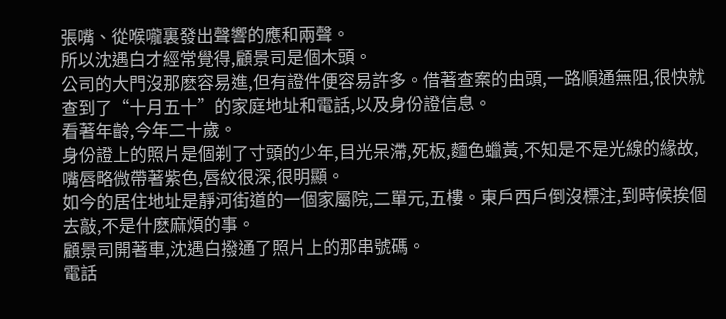張嘴、從喉嚨裏發出聲響的應和兩聲。
所以沈遇白才經常覺得,顧景司是個木頭。
公司的大門沒那麽容易進,但有證件便容易許多。借著查案的由頭,一路順通無阻,很快就查到了“十月五十”的家庭地址和電話,以及身份證信息。
看著年齡,今年二十歲。
身份證上的照片是個剃了寸頭的少年,目光呆滯,死板,麵色蠟黃,不知是不是光線的緣故,嘴唇略微帶著紫色,唇紋很深,很明顯。
如今的居住地址是靜河街道的一個家屬院,二單元,五樓。東戶西戶倒沒標注,到時候挨個去敲,不是什麽麻煩的事。
顧景司開著車,沈遇白撥通了照片上的那串號碼。
電話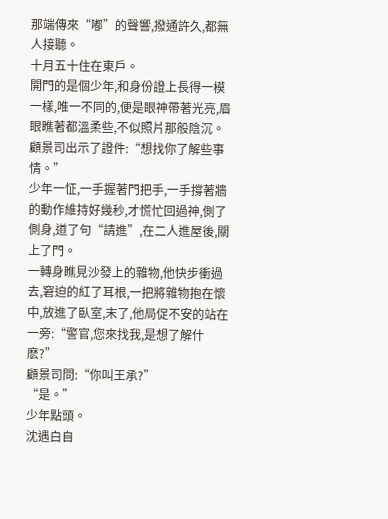那端傳來“嘟”的聲響,撥通許久,都無人接聽。
十月五十住在東戶。
開門的是個少年,和身份證上長得一模一樣,唯一不同的,便是眼神帶著光亮,眉眼瞧著都溫柔些,不似照片那般陰沉。
顧景司出示了證件:“想找你了解些事情。”
少年一怔,一手握著門把手,一手撐著牆的動作維持好幾秒,才慌忙回過神,側了側身,道了句“請進”,在二人進屋後,關上了門。
一轉身瞧見沙發上的雜物,他快步衝過去,窘迫的紅了耳根,一把將雜物抱在懷中,放進了臥室,末了,他局促不安的站在一旁:“警官,您來找我,是想了解什麽?”
顧景司問:“你叫王承?”
“是。”
少年點頭。
沈遇白自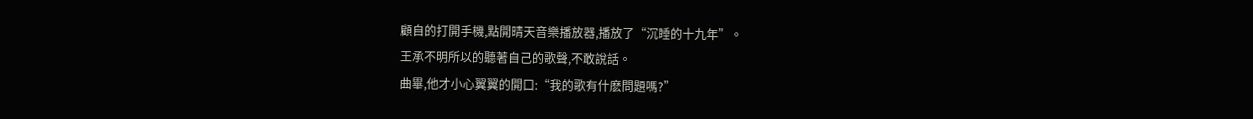顧自的打開手機,點開晴天音樂播放器,播放了“沉睡的十九年”。
王承不明所以的聽著自己的歌聲,不敢說話。
曲畢,他才小心翼翼的開口:“我的歌有什麽問題嗎?”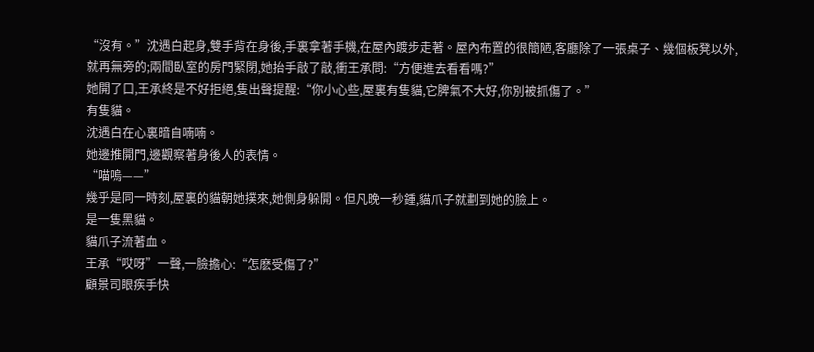“沒有。”沈遇白起身,雙手背在身後,手裏拿著手機,在屋內踱步走著。屋內布置的很簡陋,客廳除了一張桌子、幾個板凳以外,就再無旁的;兩間臥室的房門緊閉,她抬手敲了敲,衝王承問:“方便進去看看嗎?”
她開了口,王承終是不好拒絕,隻出聲提醒:“你小心些,屋裏有隻貓,它脾氣不大好,你別被抓傷了。”
有隻貓。
沈遇白在心裏暗自喃喃。
她邊推開門,邊觀察著身後人的表情。
“喵嗚——”
幾乎是同一時刻,屋裏的貓朝她撲來,她側身躲開。但凡晚一秒鍾,貓爪子就劃到她的臉上。
是一隻黑貓。
貓爪子流著血。
王承“哎呀”一聲,一臉擔心:“怎麽受傷了?”
顧景司眼疾手快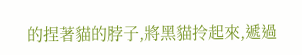的捏著貓的脖子,將黑貓拎起來,遞過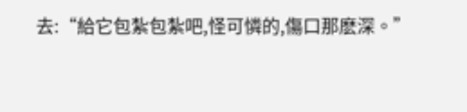去:“給它包紮包紮吧,怪可憐的,傷口那麽深。”